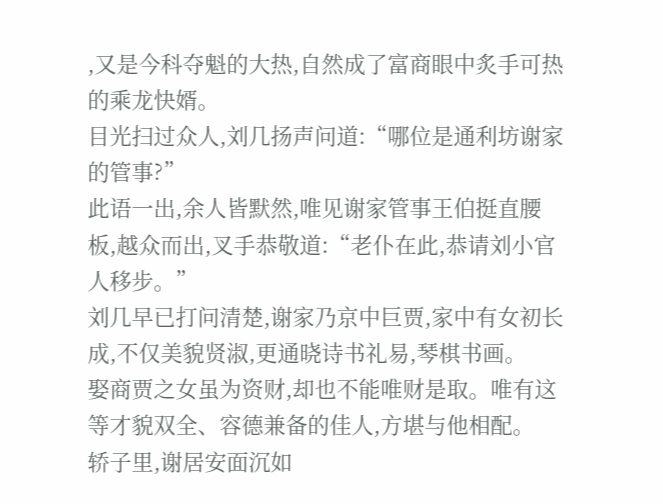,又是今科夺魁的大热,自然成了富商眼中炙手可热的乘龙快婿。
目光扫过众人,刘几扬声问道:“哪位是通利坊谢家的管事?”
此语一出,余人皆默然,唯见谢家管事王伯挺直腰板,越众而出,叉手恭敬道:“老仆在此,恭请刘小官人移步。”
刘几早已打问清楚,谢家乃京中巨贾,家中有女初长成,不仅美貌贤淑,更通晓诗书礼易,琴棋书画。
娶商贾之女虽为资财,却也不能唯财是取。唯有这等才貌双全、容德兼备的佳人,方堪与他相配。
轿子里,谢居安面沉如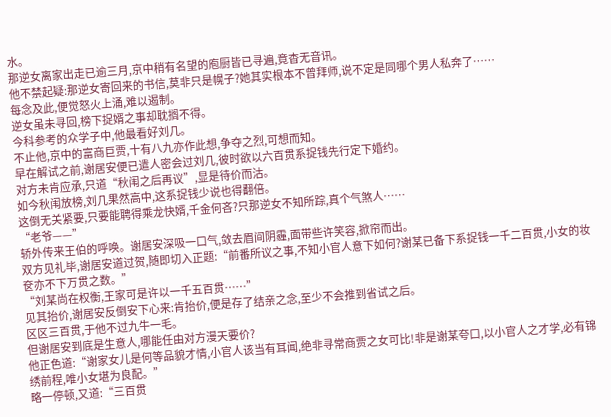水。
那逆女离家出走已逾三月,京中稍有名望的庖厨皆已寻遍,竟杳无音讯。
他不禁起疑:那逆女寄回来的书信,莫非只是幌子?她其实根本不曾拜师,说不定是同哪个男人私奔了……
每念及此,便觉怒火上涌,难以遏制。
逆女虽未寻回,榜下捉婿之事却耽搁不得。
今科参考的众学子中,他最看好刘几。
不止他,京中的富商巨贾,十有八九亦作此想,争夺之烈,可想而知。
早在解试之前,谢居安便已遣人密会过刘几,彼时欲以六百贯系捉钱先行定下婚约。
对方未肯应承,只道“秋闱之后再议”,显是待价而沽。
如今秋闱放榜,刘几果然高中,这系捉钱少说也得翻倍。
这倒无关紧要,只要能聘得乘龙快婿,千金何吝?只那逆女不知所踪,真个气煞人……
“老爷——”
轿外传来王伯的呼唤。谢居安深吸一口气,敛去眉间阴霾,面带些许笑容,掀帘而出。
双方见礼毕,谢居安道过贺,随即切入正题:“前番所议之事,不知小官人意下如何?谢某已备下系捉钱一千二百贯,小女的妆奁亦不下万贯之数。”
“刘某尚在权衡,王家可是许以一千五百贯……”
见其抬价,谢居安反倒安下心来:肯抬价,便是存了结亲之念,至少不会推到省试之后。
区区三百贯,于他不过九牛一毛。
但谢居安到底是生意人,哪能任由对方漫天要价?
他正色道:“谢家女儿是何等品貌才情,小官人该当有耳闻,绝非寻常商贾之女可比!非是谢某夸口,以小官人之才学,必有锦绣前程,唯小女堪为良配。”
略一停顿,又道:“三百贯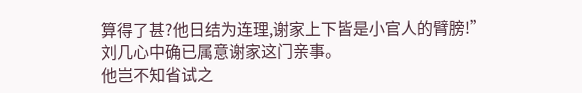算得了甚?他日结为连理,谢家上下皆是小官人的臂膀!”
刘几心中确已属意谢家这门亲事。
他岂不知省试之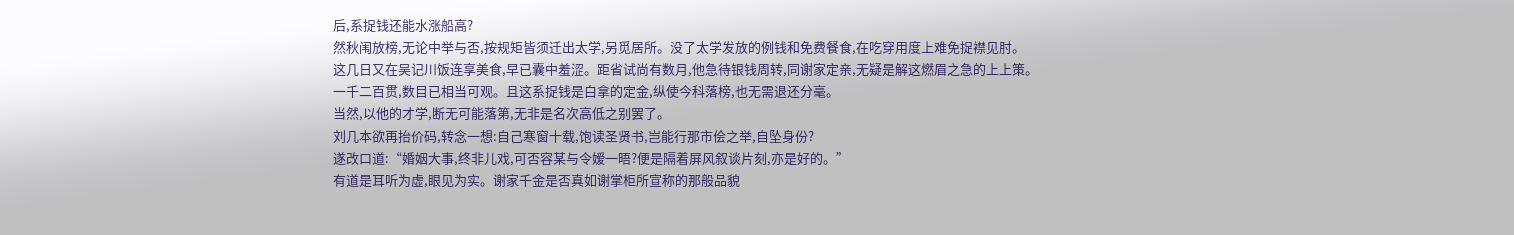后,系捉钱还能水涨船高?
然秋闱放榜,无论中举与否,按规矩皆须迁出太学,另觅居所。没了太学发放的例钱和免费餐食,在吃穿用度上难免捉襟见肘。
这几日又在吴记川饭连享美食,早已囊中羞涩。距省试尚有数月,他急待银钱周转,同谢家定亲,无疑是解这燃眉之急的上上策。
一千二百贯,数目已相当可观。且这系捉钱是白拿的定金,纵使今科落榜,也无需退还分毫。
当然,以他的才学,断无可能落第,无非是名次高低之别罢了。
刘几本欲再抬价码,转念一想:自己寒窗十载,饱读圣贤书,岂能行那市侩之举,自坠身份?
遂改口道:“婚姻大事,终非儿戏,可否容某与令嫒一晤?便是隔着屏风叙谈片刻,亦是好的。”
有道是耳听为虚,眼见为实。谢家千金是否真如谢掌柜所宣称的那般品貌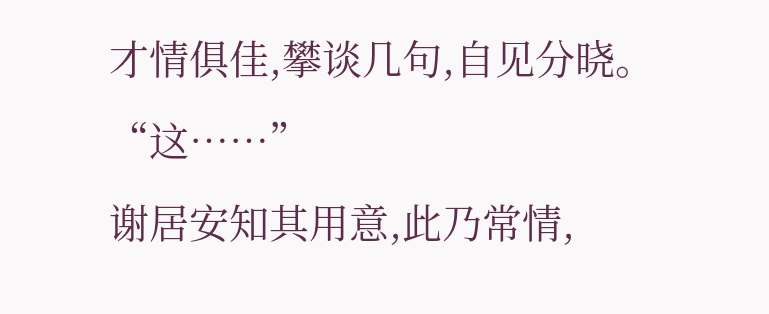才情俱佳,攀谈几句,自见分晓。
“这……”
谢居安知其用意,此乃常情,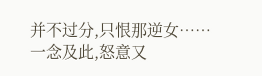并不过分,只恨那逆女……
一念及此,怒意又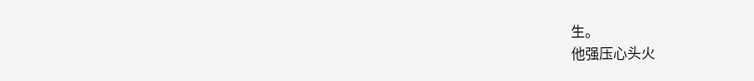生。
他强压心头火